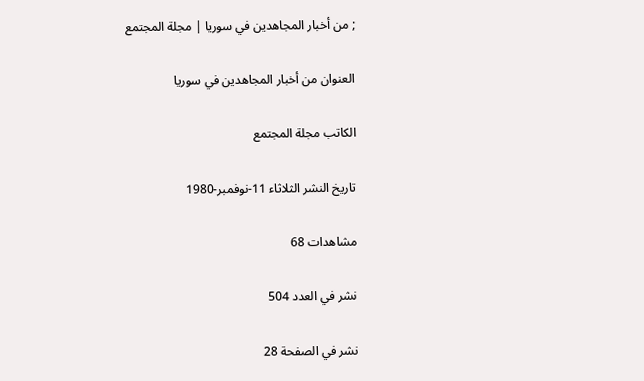; من أخبار المجاهدين في سوريا | مجلة المجتمع

العنوان من أخبار المجاهدين في سوريا

الكاتب مجلة المجتمع

تاريخ النشر الثلاثاء 11-نوفمبر-1980

مشاهدات 68

نشر في العدد 504

نشر في الصفحة 28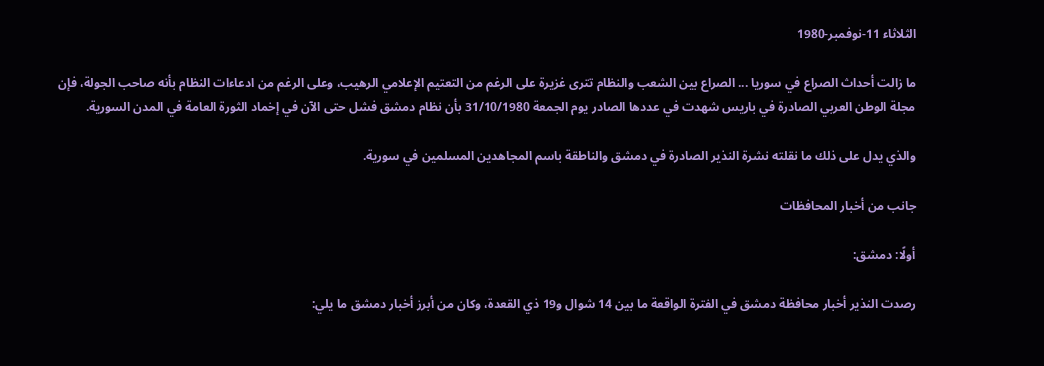الثلاثاء 11-نوفمبر-1980

ما زالت أحداث الصراع في سوريا ... الصراع بين الشعب والنظام تترى غزيرة على الرغم من التعتيم الإعلامي الرهيب، وعلى الرغم من ادعاءات النظام بأنه صاحب الجولة، فإن مجلة الوطن العربي الصادرة في باريس شهدت في عددها الصادر يوم الجمعة 31/10/1980 بأن نظام دمشق فشل حتى الآن في إخماد الثورة العامة في المدن السورية.

والذي يدل على ذلك ما نقلته نشرة النذير الصادرة في دمشق والناطقة باسم المجاهدين المسلمين في سورية.

جانب من أخبار المحافظات

أولًا: دمشق:

رصدت النذير أخبار محافظة دمشق في الفترة الواقعة ما بين 14 شوال و19 ذي القعدة، وكان من أبرز أخبار دمشق ما يلي: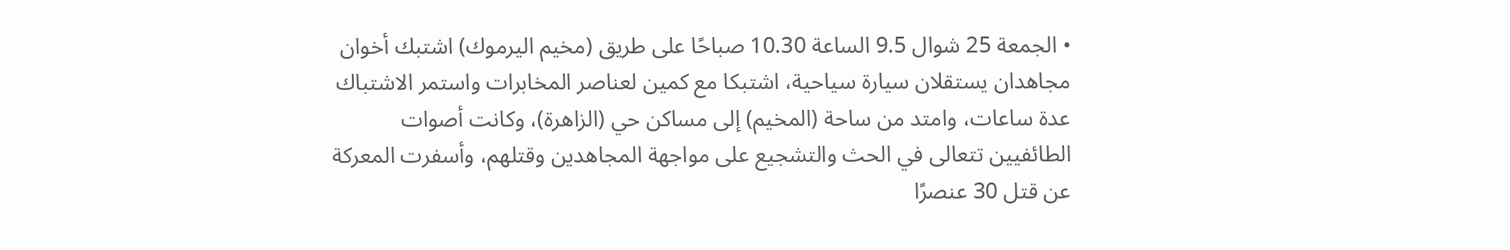• الجمعة 25 شوال 9.5 الساعة 10.30 صباحًا على طريق (مخيم اليرموك) اشتبك أخوان مجاهدان يستقلان سيارة سياحية، اشتبكا مع كمين لعناصر المخابرات واستمر الاشتباك عدة ساعات، وامتد من ساحة (المخيم) إلى مساكن حي (الزاهرة)، وكانت أصوات الطائفيين تتعالى في الحث والتشجيع على مواجهة المجاهدين وقتلهم، وأسفرت المعركة عن قتل 30 عنصرًا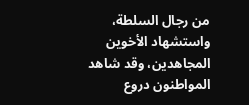من رجال السلطة، واستشهاد الأخوين المجاهدين، وقد شاهد المواطنون دروع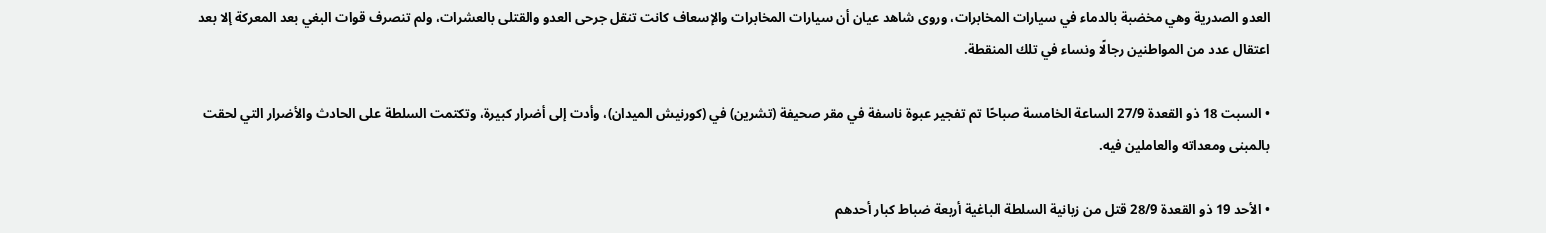العدو الصدرية وهي مخضبة بالدماء في سيارات المخابرات، وروى شاهد عيان أن سيارات المخابرات والإسعاف كانت تنقل جرحى العدو والقتلى بالعشرات، ولم تنصرف قوات البغي بعد المعركة إلا بعد اعتقال عدد من المواطنين رجالًا ونساء في تلك المنقطة.

• السبت 18 ذو القعدة 27/9 الساعة الخامسة صباحًا تم تفجير عبوة ناسفة في مقر صحيفة (تشرين) في (كورنيش الميدان)، وأدت إلى أضرار كبيرة، وتكتمت السلطة على الحادث والأضرار التي لحقت بالمبنى ومعداته والعاملين فيه.

• الأحد 19 ذو القعدة 28/9 قتل من زبانية السلطة الباغية أربعة ضباط كبار أحدهم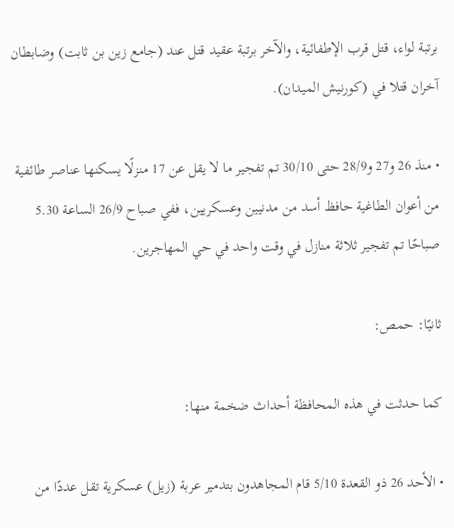برتبة لواء، قتل قرب الإطفائية، والآخر برتبة عقيد قتل عند (جامع زين بن ثابت) وضابطان آخران قتلا في (كورنيش الميدان).

• منذ 26 و27 و28/9 حتى 30/10 تم تفجير ما لا يقل عن 17 منزلًا يسكنها عناصر طائفية من أعوان الطاغية حافظ أسد من مدنيين وعسكريين، ففي صباح 26/9 الساعة 5.30 صباحًا تم تفجير ثلاثة منازل في وقت واحد في حي المهاجرين.

ثانيًا: حمص:

كما حدثت في هذه المحافظة أحداث ضخمة منها:

• الأحد 26 ذو القعدة 5/10 قام المجاهدون بتدمير عربة (زيل) عسكرية تقل عددًا من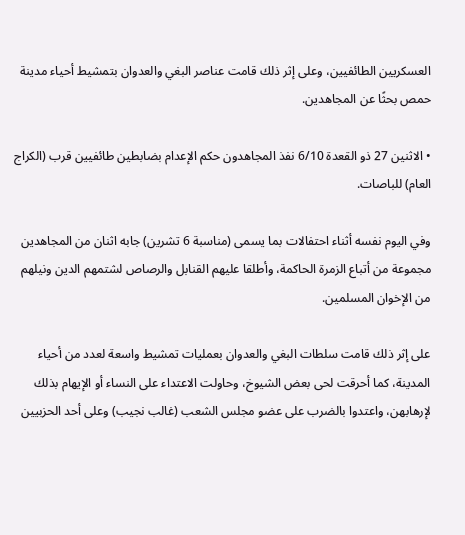العسكريين الطائفيين، وعلى إثر ذلك قامت عناصر البغي والعدوان بتمشيط أحياء مدينة حمص بحثًا عن المجاهدين.

• الاثنين 27 ذو القعدة 6/10 نفذ المجاهدون حكم الإعدام بضابطين طائفيين قرب (الكراج العام) للباصات.

وفي اليوم نفسه أثناء احتفالات بما يسمى (مناسبة 6 تشرين) جابه اثنان من المجاهدين مجموعة من أتباع الزمرة الحاكمة، وأطلقا عليهم القنابل والرصاص لشتمهم الدين ونيلهم من الإخوان المسلمين.

على إثر ذلك قامت سلطات البغي والعدوان بعمليات تمشيط واسعة لعدد من أحياء المدينة، كما أحرقت لحى بعض الشيوخ، وحاولت الاعتداء على النساء أو الإيهام بذلك لإرهابهن، واعتدوا بالضرب على عضو مجلس الشعب (غالب نجيب) وعلى أحد الحزبيين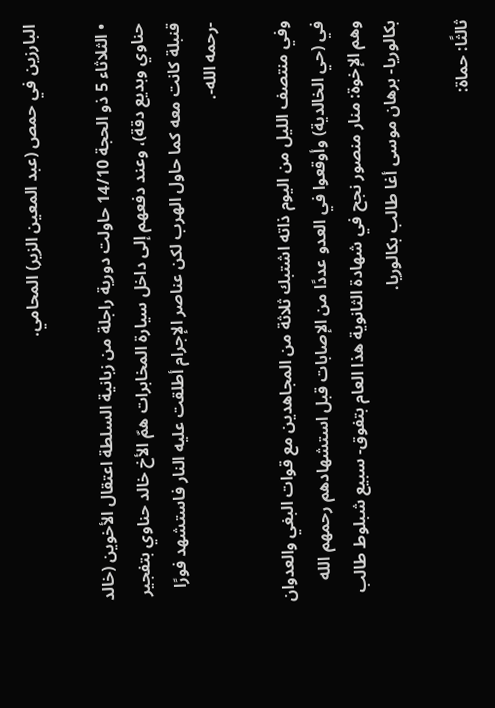البارزين في حمص (عبد المعين الزير) المحامي.

• الثلاثاء 5 ذو الحجة 14/10 حاولت دورية راجلة من زبانية السلطة اعتقال الأخوين (خالد حناوي وبديع دقة)، وعند دفعهم إلى داخل سيارة المخابرات همّ الأخ خالد حناوي بتفجير قنبلة كانت معه كما حاول الهرب لكن عناصر الإجرام أطلقت عليه النار فاستشهد فورًا -رحمه الله-.

وفي منتصف الليل من اليوم ذاته اشتبك ثلاثة من المجاهدين مع قوات البغي والعدوان في (حي الخالدية) وأوقعوا في العدو عددًا من الإصابات قبل استشهادهم رحمهم الله وهم الإخوة: منار منصور نجح في شهادة الثانوية هذا العام بتفوق- سبيع شبلوط طالب بكالوريا- برهان موسى أغا طالب بكالوريا.

ثالثًا: حماة: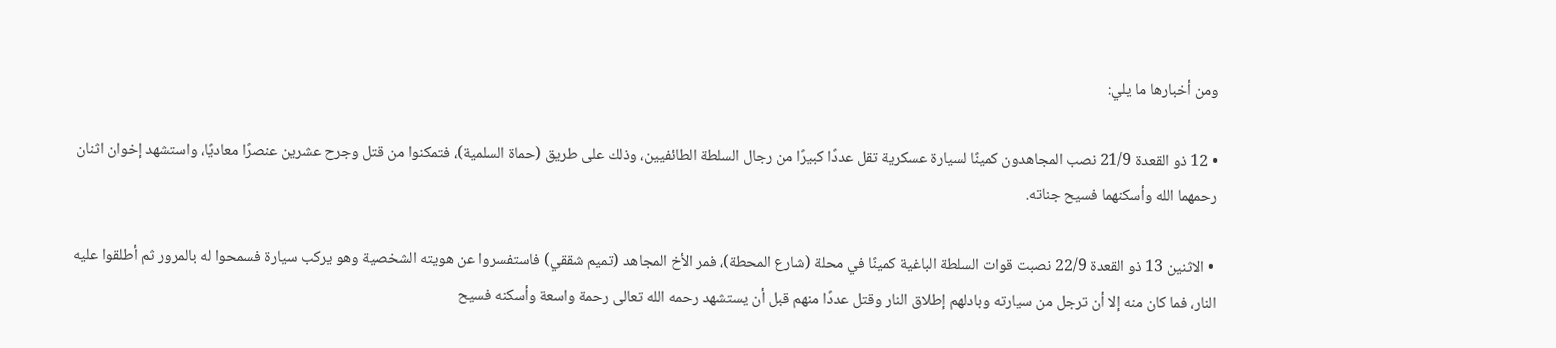ومن أخبارها ما يلي:

• 12 ذو القعدة 21/9 نصب المجاهدون كمينًا لسيارة عسكرية تقل عددًا كبيرًا من رجال السلطة الطائفيين، وذلك على طريق (حماة السلمية)، فتمكنوا من قتل وجرح عشرين عنصرًا معاديًا، واستشهد إخوان اثنان رحمهما الله وأسكنهما فسيح جناته.

 • الاثنين 13 ذو القعدة 22/9 نصبت قوات السلطة الباغية كمينًا في محلة (شارع المحطة)، فمر الأخ المجاهد (تميم شققي) فاستفسروا عن هويته الشخصية وهو يركب سيارة فسمحوا له بالمرور ثم أطلقوا عليه النار، فما كان منه إلا أن ترجل من سيارته وبادلهم إطلاق النار وقتل عددًا منهم قبل أن يستشهد رحمه الله تعالى رحمة واسعة وأسكنه فسيح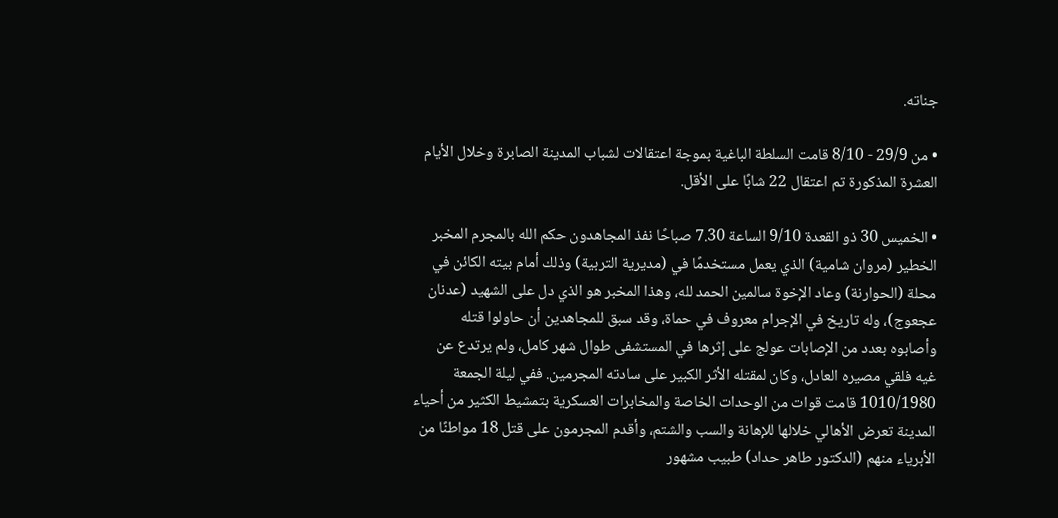جناته.

• من 29/9 - 8/10 قامت السلطة الباغية بموجة اعتقالات لشباب المدينة الصابرة وخلال الأيام العشرة المذكورة تم اعتقال 22 شابًا على الأقل.

• الخميس 30 ذو القعدة 9/10 الساعة 7.30 صباحًا نفذ المجاهدون حكم الله بالمجرم المخبر الخطير (مروان شامية) الذي يعمل مستخدمًا في (مديرية التربية) وذلك أمام بيته الكائن في محلة (الحوارنة) وعاد الإخوة سالمين الحمد لله، وهذا المخبر هو الذي دل على الشهيد (عدنان عجعوج)، وله تاريخ في الإجرام معروف في حماة، وقد سبق للمجاهدين أن حاولوا قتله وأصابوه بعدد من الإصابات عولج على إثرها في المستشفى طوال شهر كامل، ولم يرتدع عن غيه فلقي مصيره العادل، وكان لمقتله الأثر الكبير على سادته المجرمين. ففي ليلة الجمعة 1010/1980 قامت قوات من الوحدات الخاصة والمخابرات العسكرية بتمشيط الكثير من أحياء المدينة تعرض الأهالي خلالها للإهانة والسب والشتم، وأقدم المجرمون على قتل 18 مواطنًا من الأبرياء منهم (الدكتور طاهر حداد) طبيب مشهور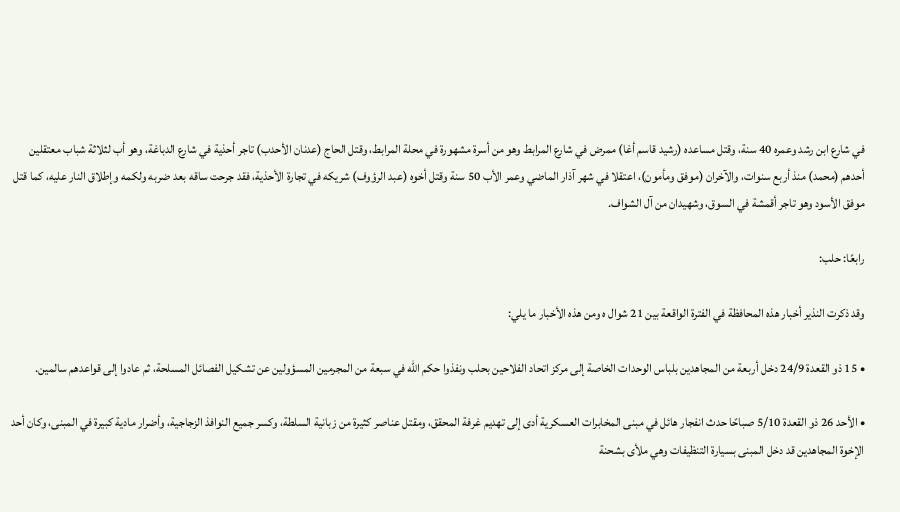في شارع ابن رشد وعمره 40 سنة، وقتل مساعده (رشيد قاسم أغا) ممرض في شارع المرابط وهو من أسرة مشهورة في محلة المرابط، وقتل الحاج (عدنان الأحدب) تاجر أحذية في شارع الدباغة، وهو أب لثلاثة شباب معتقلين أحدهم (محمد) منذ أربع سنوات، والآخران (موفق ومأمون)، اعتقلا في شهر آذار الماضي وعمر الأب 50 سنة وقتل أخوه (عبد الرؤوف) شريكه في تجارة الأحذية، فقد جرحت ساقه بعد ضربه ولكمه وإطلاق النار عليه، كما قتل موفق الأسود وهو تاجر أقمشة في السوق، وشهيدان من آل الشواف.

رابعًا: حلب:

وقد ذكرت النذير أخبار هذه المحافظة في الفترة الواقعة بين 21 شوال ه ومن هذه الأخبار ما يلي:

• 15 ذو القعدة 24/9 دخل أربعة من المجاهدين بلباس الوحدات الخاصة إلى مركز اتحاد الفلاحين بحلب ونفذوا حكم الله في سبعة من المجرمين المسؤولين عن تشكيل الفصائل المسلحة، ثم عادوا إلى قواعدهم سالمين.

• الأحد 26 ذو القعدة 5/10 صباحًا حدث انفجار هائل في مبنى المخابرات العسكرية أدى إلى تهديم غرفة المحقق، ومقتل عناصر كثيرة من زبانية السلطة، وكسر جميع النوافذ الزجاجية، وأضرار مادية كبيرة في المبنى، وكان أحد الإخوة المجاهدين قد دخل المبنى بسيارة التنظيفات وهي ملأى بشحنة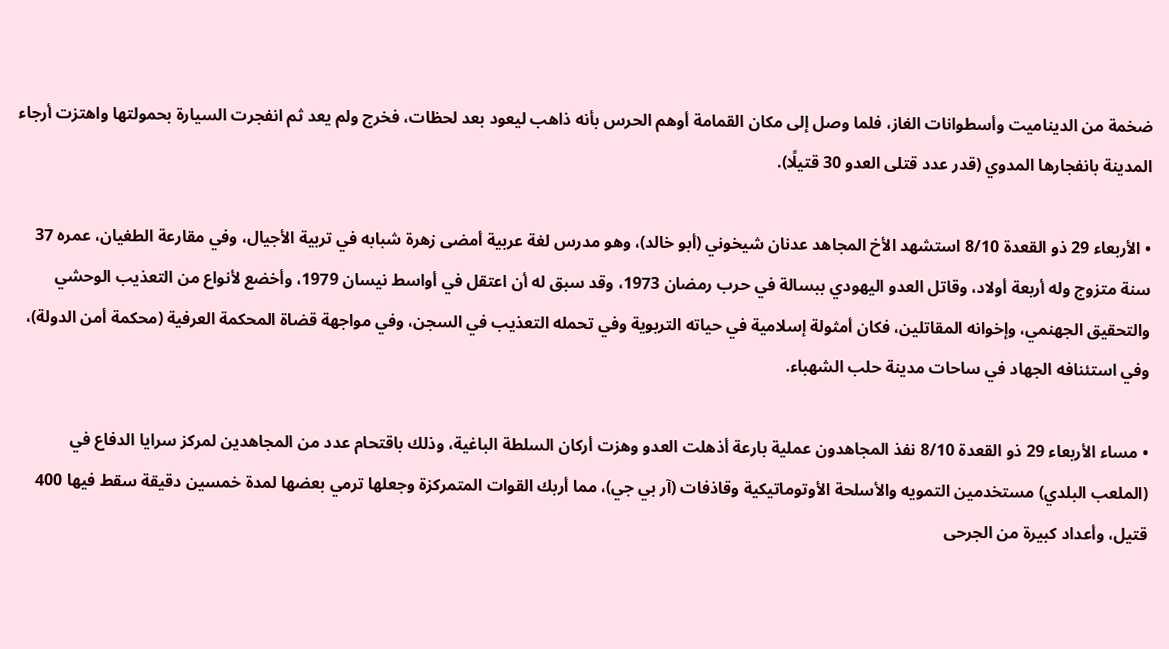ضخمة من الديناميت وأسطوانات الغاز، فلما وصل إلى مكان القمامة أوهم الحرس بأنه ذاهب ليعود بعد لحظات، فخرج ولم يعد ثم انفجرت السيارة بحمولتها واهتزت أرجاء المدينة بانفجارها المدوي (قدر عدد قتلى العدو 30 قتيلًا).

• الأربعاء 29 ذو القعدة 8/10 استشهد الأخ المجاهد عدنان شيخوني (أبو خالد)، وهو مدرس لغة عربية أمضى زهرة شبابه في تربية الأجيال، وفي مقارعة الطغيان، عمره 37 سنة متزوج وله أربعة أولاد، وقاتل العدو اليهودي ببسالة في حرب رمضان 1973، وقد سبق له أن اعتقل في أواسط نيسان 1979، وأخضع لأنواع من التعذيب الوحشي والتحقيق الجهنمي، وإخوانه المقاتلين، فكان أمثولة إسلامية في حياته التربوية وفي تحمله التعذيب في السجن، وفي مواجهة قضاة المحكمة العرفية (محكمة أمن الدولة)، وفي استئنافه الجهاد في ساحات مدينة حلب الشهباء.

• مساء الأربعاء 29 ذو القعدة 8/10 نفذ المجاهدون عملية بارعة أذهلت العدو وهزت أركان السلطة الباغية، وذلك باقتحام عدد من المجاهدين لمركز سرايا الدفاع في (الملعب البلدي) مستخدمين التمويه والأسلحة الأوتوماتيكية وقاذفات (آر بي جي)، مما أربك القوات المتمركزة وجعلها ترمي بعضها لمدة خمسين دقيقة سقط فيها 400 قتيل، وأعداد كبيرة من الجرحى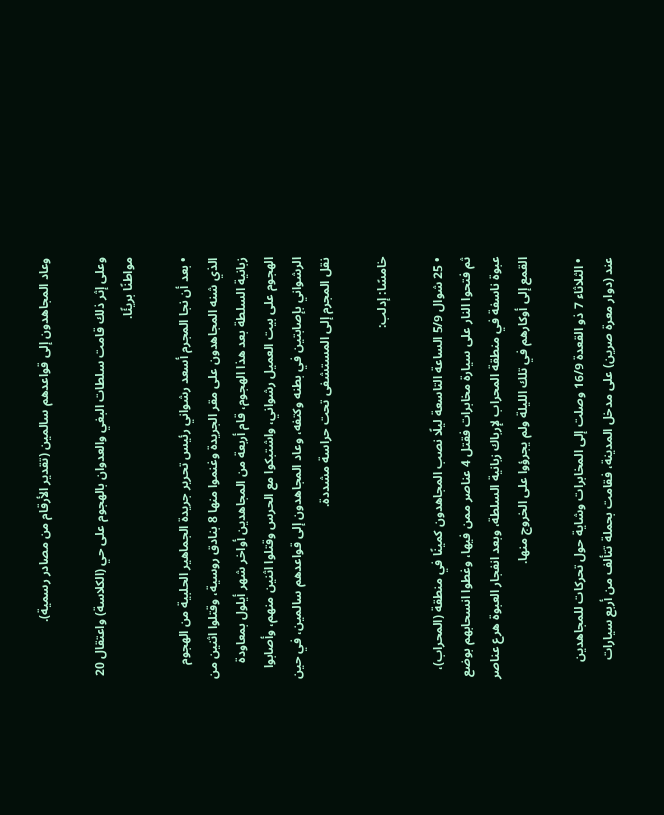وعاد المجاهدون إلى قواعدهم سالمين (تقدير الأرقام من مصادر رسمية).

وعلى إثر ذلك قامت سلطات البغي والعدوان بالهجوم على حي (الكلاسة) واعتقال 20 مواطنًا بريئًا.

• بعد أن نجا المجرم أسعد رشواني رئيس تحرير جريدة الجماهير الحلبية من الهجوم الذي شنه المجاهدون على مقر الجريدة وغنموا منها 8 بنادق روسية، وقتلوا اثنين من زبانية السلطة بعد هذا الهجوم، قام أربعة من المجاهدين أواخر شهر أيلول بمعاودة الهجوم على بيت العميل رشواني، واشتبكوا مع الحرس وقتلوا اثنين منهم، وأصابوا الرشواني بإصابتين في بطنه وكتفه، وعاد المجاهدون إلى قواعدهم سالمين، في حين نقل المجرم إلى المستشفى تحت حراسة مشددة.

خامسًا: إدلب:

• 25 شوال 5/9 الساعة التاسعة ليلًا نصب المجاهدون كمينًا في منطقة (المحراب)، ثم فتحوا النار على سيارة مخابرات فقتل 4 عناصر ممن فيها، وغطوا انسحابهم بوضع عبوة ناسفة في منطقة المحراب لإرباك زبانية السلطة، وبعد انفجار العبوة هرع عناصر القمع إلى أوكارهم في تلك الليلة ولم يجرؤوا على الخروج منها.

• الثلاثاء 7 ذو القعدة 16/9 وصلت إلى المخابرات وشاية حول تحركات للمجاهدين عند (دوار معرة صرين) على مدخل المدينة، فقامت بحملة تتألف من أربع سيارات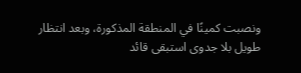ونصبت كمينًا في المنطقة المذكورة، وبعد انتظار طويل بلا جدوى استبقى قائد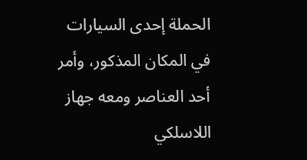الحملة إحدى السيارات في المكان المذكور، وأمر أحد العناصر ومعه جهاز اللاسلكي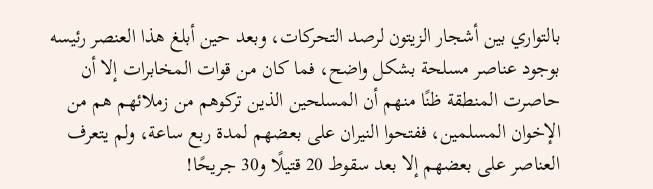بالتواري بين أشجار الزيتون لرصد التحركات، وبعد حين أبلغ هذا العنصر رئيسه بوجود عناصر مسلحة بشكل واضح، فما كان من قوات المخابرات إلا أن حاصرت المنطقة ظنًا منهم أن المسلحين الذين تركوهم من زملائهم هم من الإخوان المسلمين، ففتحوا النيران على بعضهم لمدة ربع ساعة، ولم يتعرف العناصر على بعضهم إلا بعد سقوط 20 قتيلًا و30 جريحًا!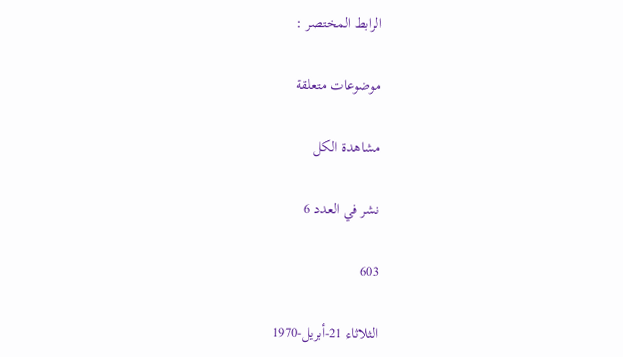الرابط المختصر :

موضوعات متعلقة

مشاهدة الكل

نشر في العدد 6

603

الثلاثاء 21-أبريل-1970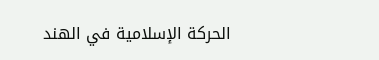الحركة الإسلامية في الهند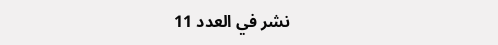نشر في العدد 11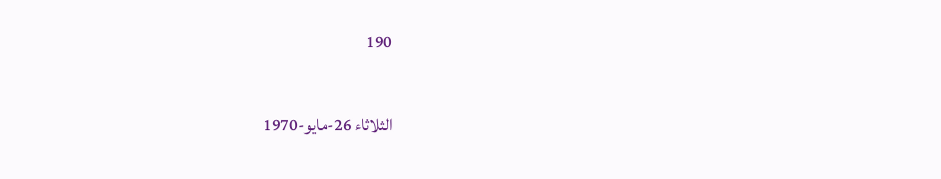190

الثلاثاء 26-مايو-1970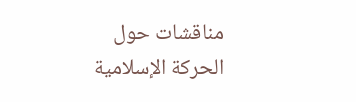مناقشات حول الحركة الإسلامية